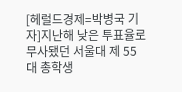[헤럴드경제=박병국 기자]지난해 낮은 투표율로 무사됐던 서울대 제 55대 총학생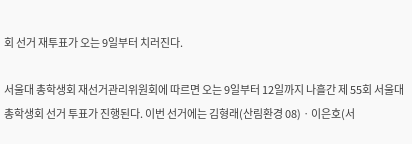회 선거 재투표가 오는 9일부터 치러진다.

서울대 총학생회 재선거관리위원회에 따르면 오는 9일부터 12일까지 나흘간 제 55회 서울대 총학생회 선거 투표가 진행된다. 이번 선거에는 김형래(산림환경 08)ㆍ이은호(서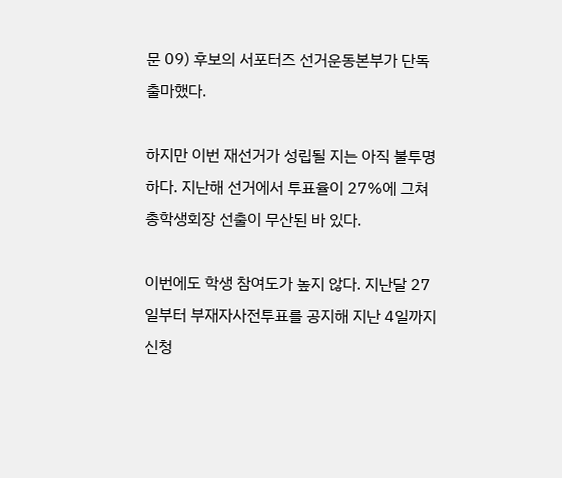문 09) 후보의 서포터즈 선거운동본부가 단독 출마했다.

하지만 이번 재선거가 성립될 지는 아직 불투명하다. 지난해 선거에서 투표율이 27%에 그쳐 총학생회장 선출이 무산된 바 있다.

이번에도 학생 참여도가 높지 않다. 지난달 27일부터 부재자사전투표를 공지해 지난 4일까지 신청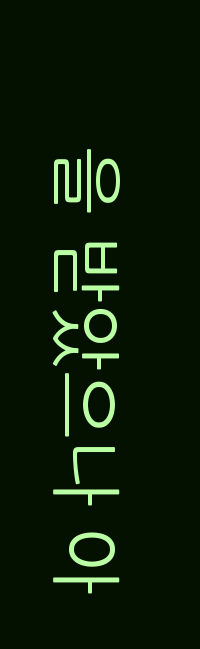을 받았으나 아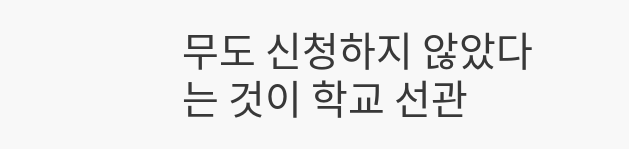무도 신청하지 않았다는 것이 학교 선관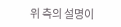위 측의 설명이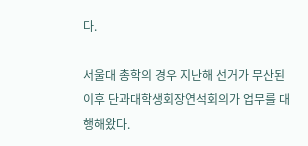다.

서울대 총학의 경우 지난해 선거가 무산된 이후 단과대학생회장연석회의가 업무를 대행해왔다.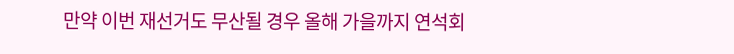만약 이번 재선거도 무산될 경우 올해 가을까지 연석회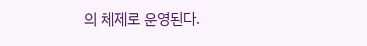의 체제로 운영된다.